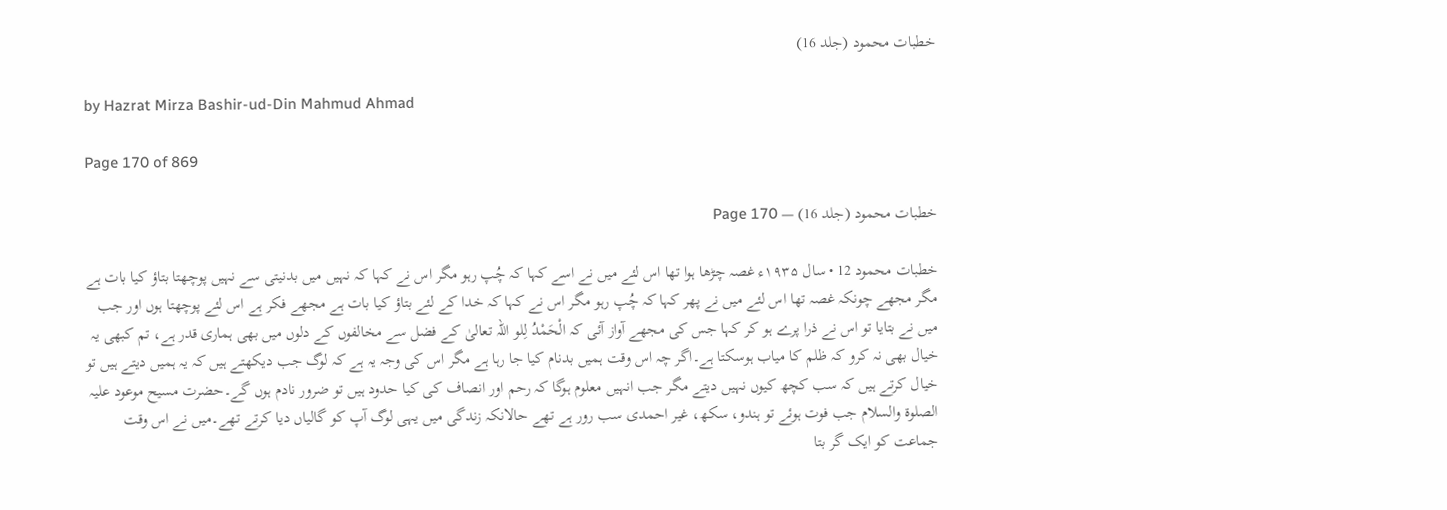خطبات محمود (جلد 16)

by Hazrat Mirza Bashir-ud-Din Mahmud Ahmad

Page 170 of 869

خطبات محمود (جلد 16) — Page 170

خطبات محمود 12 • سال ۱۹۳۵ء غصہ چڑھا ہوا تھا اس لئے میں نے اسے کہا کہ چُپ رہو مگر اس نے کہا کہ نہیں میں بدنیتی سے نہیں پوچھتا بتاؤ کیا بات ہے مگر مجھے چونکہ غصہ تھا اس لئے میں نے پھر کہا کہ چُپ رہو مگر اس نے کہا کہ خدا کے لئے بتاؤ کیا بات ہے مجھے فکر ہے اس لئے پوچھتا ہوں اور جب میں نے بتایا تو اس نے ذرا پرے ہو کر کہا جس کی مجھے آواز آئی کہ الْحَمْدُ لِلو اللہ تعالیٰ کے فضل سے مخالفوں کے دلوں میں بھی ہماری قدر ہے، تم کبھی یہ خیال بھی نہ کرو کہ ظلم کا میاب ہوسکتا ہے۔اگر چہ اس وقت ہمیں بدنام کیا جا رہا ہے مگر اس کی وجہ یہ ہے کہ لوگ جب دیکھتے ہیں کہ یہ ہمیں دیتے ہیں تو خیال کرتے ہیں کہ سب کچھ کیوں نہیں دیتے مگر جب انہیں معلوم ہوگا کہ رحم اور انصاف کی کیا حدود ہیں تو ضرور نادم ہوں گے۔حضرت مسیح موعود علیہ الصلوۃ والسلام جب فوت ہوئے تو ہندو، سکھ، غیر احمدی سب رور ہے تھے حالانکہ زندگی میں یہی لوگ آپ کو گالیاں دیا کرتے تھے۔میں نے اس وقت جماعت کو ایک گر بتا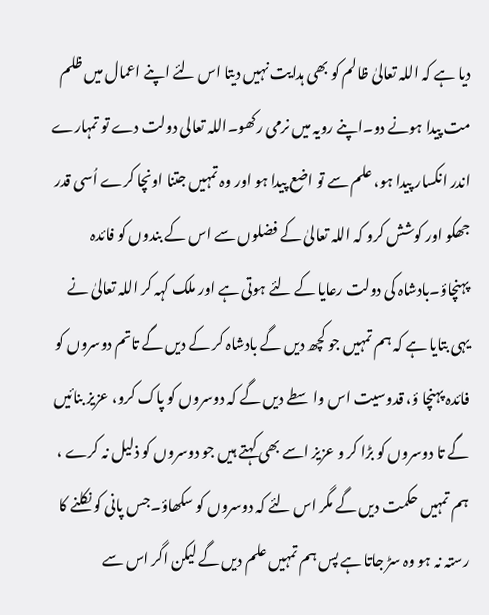دیا ہے کہ اللہ تعالیٰ ظالم کو بھی ہدایت نہیں دیتا اس لئے اپنے اعمال میں ظلم مت پیدا ہونے دو۔اپنے رویہ میں نرمی رکھو۔اللہ تعالی دولت دے تو تمہارے اندر انکسار پیدا ہو، علم سے تو اضع پیدا ہو اور وہ تمہیں جتنا اونچا کرے اُسی قدر جھکو اور کوشش کرو کہ اللہ تعالیٰ کے فضلوں سے اس کے بندوں کو فائدہ پہنچاؤ۔بادشاہ کی دولت رعایا کے لئے ہوتی ہے اور ملک کہہ کر اللہ تعالیٰ نے یہی بتایا ہے کہ ہم تمہیں جو کچھ دیں گے بادشاہ کر کے دیں گے تاتم دوسروں کو فائدہ پہنچا ؤ، قدوسیت اس واسطے دیں گے کہ دوسروں کو پاک کرو، عزیز بنائیں گے تا دوسروں کو بڑا کر و عزیز اسے بھی کہتے ہیں جو دوسروں کو ذلیل نہ کرے ، ہم تمہیں حکمت دیں گے مگر اس لئے کہ دوسروں کو سکھاؤ۔جس پانی کو نکلنے کا رستہ نہ ہو وہ سڑ جاتا ہے پس ہم تمہیں علم دیں گے لیکن اگر اس سے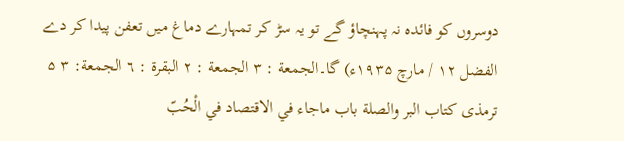دوسروں کو فائدہ نہ پہنچاؤ گے تو یہ سڑ کر تمہارے دماغ میں تعفن پیدا کر دے الفضل ۱۲ / مارچ ۱۹۳۵ء) گا۔الجمعة : ٣ الجمعة : ٢ البقرة : ٦ الجمعة: ٣ ۵ ترمذی کتاب البر والصلة باب ماجاء في الاقتصاد في الْحُبّ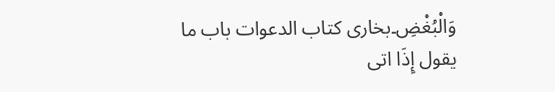وَالْبُغْضِ۔بخاری كتاب الدعوات باب ما يقول إِذَا اتى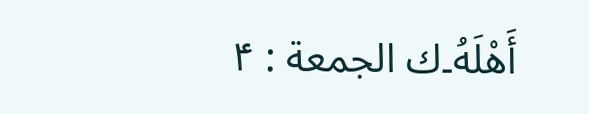أَهْلَهُ۔ك الجمعة : ۴